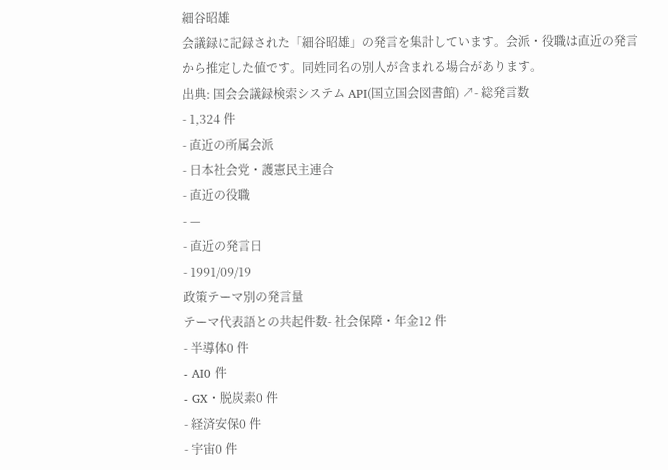細谷昭雄
会議録に記録された「細谷昭雄」の発言を集計しています。会派・役職は直近の発言から推定した値です。同姓同名の別人が含まれる場合があります。
出典: 国会会議録検索システム API(国立国会図書館) ↗- 総発言数
- 1,324 件
- 直近の所属会派
- 日本社会党・護憲民主連合
- 直近の役職
- —
- 直近の発言日
- 1991/09/19
政策テーマ別の発言量
テーマ代表語との共起件数- 社会保障・年金12 件
- 半導体0 件
- AI0 件
- GX・脱炭素0 件
- 経済安保0 件
- 宇宙0 件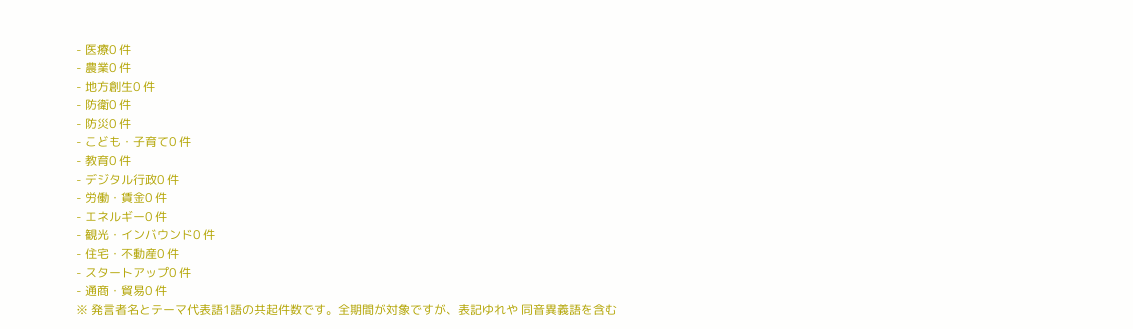- 医療0 件
- 農業0 件
- 地方創生0 件
- 防衛0 件
- 防災0 件
- こども・子育て0 件
- 教育0 件
- デジタル行政0 件
- 労働・賃金0 件
- エネルギー0 件
- 観光・インバウンド0 件
- 住宅・不動産0 件
- スタートアップ0 件
- 通商・貿易0 件
※ 発言者名とテーマ代表語1語の共起件数です。全期間が対象ですが、表記ゆれや 同音異義語を含む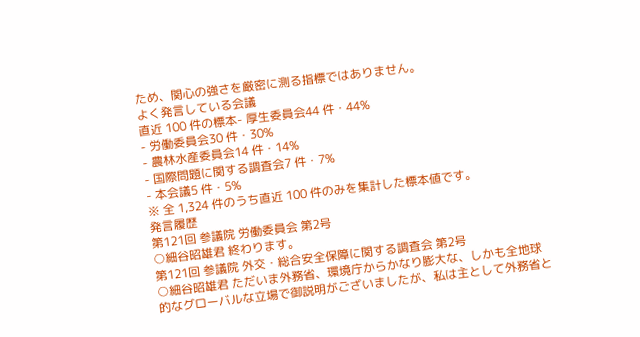ため、関心の強さを厳密に測る指標ではありません。
よく発言している会議
直近 100 件の標本- 厚生委員会44 件・44%
- 労働委員会30 件・30%
- 農林水産委員会14 件・14%
- 国際問題に関する調査会7 件・7%
- 本会議5 件・5%
※ 全 1,324 件のうち直近 100 件のみを集計した標本値です。
発言履歴
第121回 参議院 労働委員会 第2号
○細谷昭雄君 終わります。
第121回 参議院 外交・総合安全保障に関する調査会 第2号
○細谷昭雄君 ただいま外務省、環境庁からかなり膨大な、しかも全地球的なグローバルな立場で御説明がございましたが、私は主として外務省と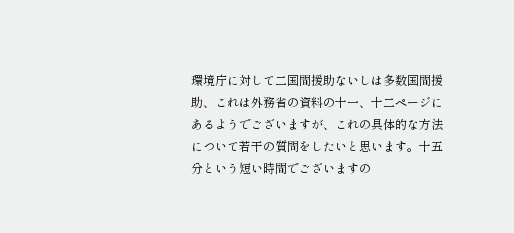環境庁に対して二国間援助ないしは多数国間援助、これは外務省の資料の十一、十二ページにあるようでございますが、これの具体的な方法について若干の質問をしたいと思います。十五分という短い時間でございますの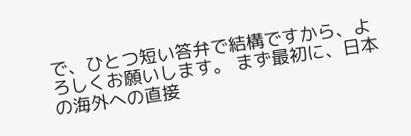で、ひとつ短い答弁で結構ですから、よろしくお願いします。 まず最初に、日本の海外への直接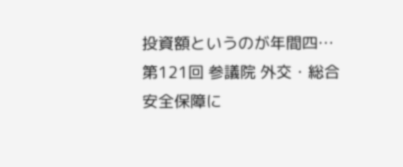投資額というのが年間四…
第121回 参議院 外交・総合安全保障に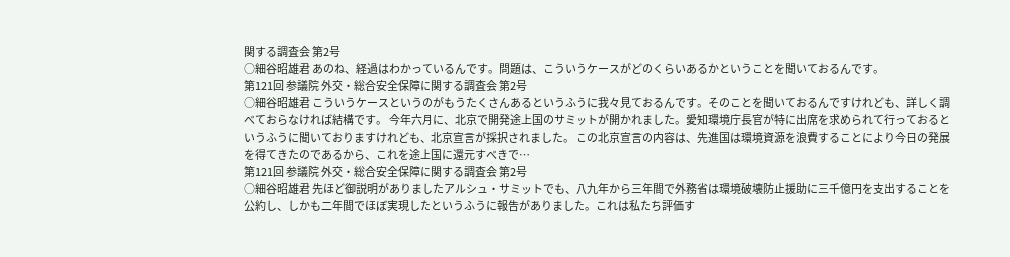関する調査会 第2号
○細谷昭雄君 あのね、経過はわかっているんです。問題は、こういうケースがどのくらいあるかということを聞いておるんです。
第121回 参議院 外交・総合安全保障に関する調査会 第2号
○細谷昭雄君 こういうケースというのがもうたくさんあるというふうに我々見ておるんです。そのことを聞いておるんですけれども、詳しく調べておらなければ結構です。 今年六月に、北京で開発途上国のサミットが開かれました。愛知環境庁長官が特に出席を求められて行っておるというふうに聞いておりますけれども、北京宣言が採択されました。 この北京宣言の内容は、先進国は環境資源を浪費することにより今日の発展を得てきたのであるから、これを途上国に還元すべきで…
第121回 参議院 外交・総合安全保障に関する調査会 第2号
○細谷昭雄君 先ほど御説明がありましたアルシュ・サミットでも、八九年から三年間で外務省は環境破壊防止援助に三千億円を支出することを公約し、しかも二年間でほぼ実現したというふうに報告がありました。これは私たち評価す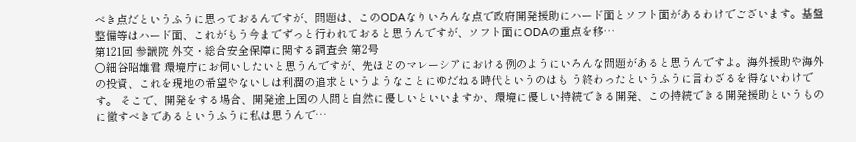べき点だというふうに思っておるんですが、問題は、このODAなりいろんな点で政府開発援助にハード面とソフト面があるわけでございます。基盤整備等はハード面、これがもう今までずっと行われておると思うんですが、ソフト面にODAの重点を移…
第121回 参議院 外交・総合安全保障に関する調査会 第2号
○細谷昭雄君 環境庁にお伺いしたいと思うんですが、先ほどのマレーシアにおける例のようにいろんな問題があると思うんですよ。海外援助や海外の投資、これを現地の希望やないしは利潤の追求というようなことにゆだねる時代というのはも う終わったというふうに言わざるを得ないわけです。 そこで、開発をする場合、開発途上国の人間と自然に優しいといいますか、環境に優しい持続できる開発、この持続できる開発援助というものに徹すべきであるというふうに私は思うんで…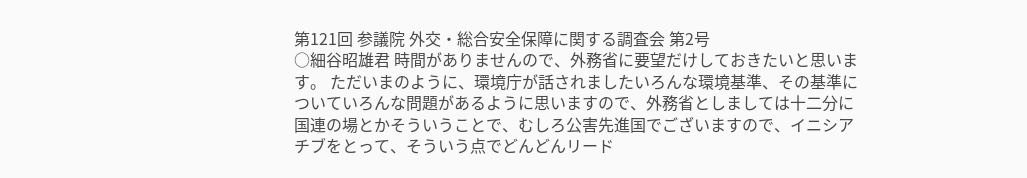第121回 参議院 外交・総合安全保障に関する調査会 第2号
○細谷昭雄君 時間がありませんので、外務省に要望だけしておきたいと思います。 ただいまのように、環境庁が話されましたいろんな環境基準、その基準についていろんな問題があるように思いますので、外務省としましては十二分に国連の場とかそういうことで、むしろ公害先進国でございますので、イニシアチブをとって、そういう点でどんどんリード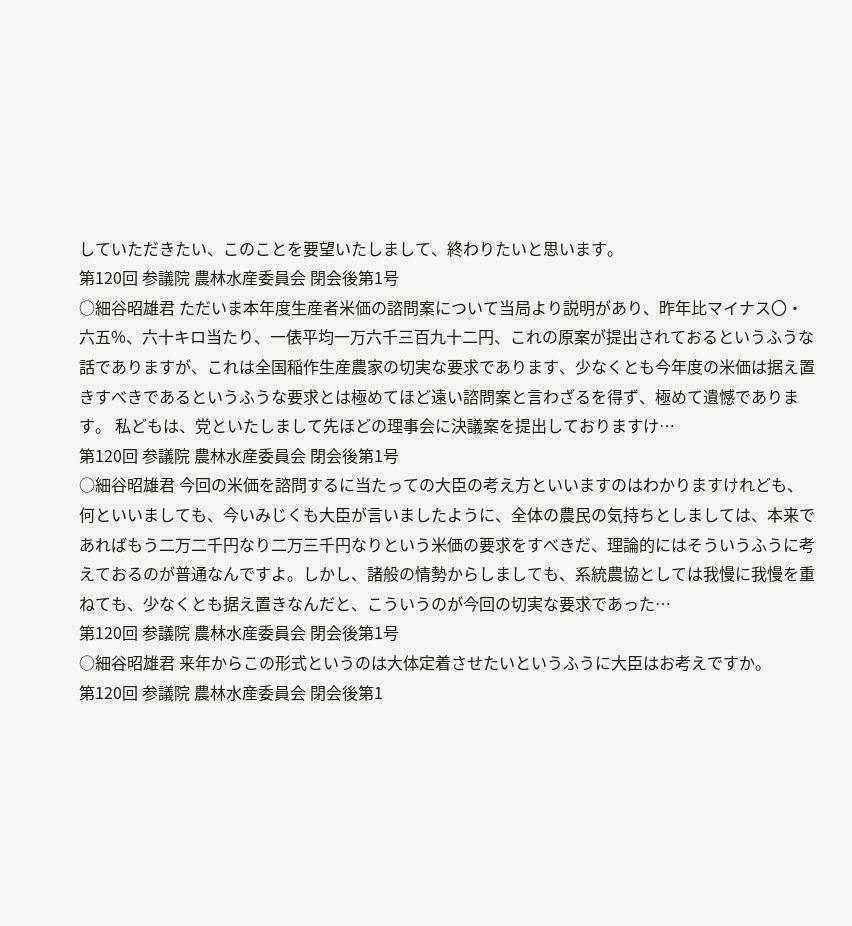していただきたい、このことを要望いたしまして、終わりたいと思います。
第120回 参議院 農林水産委員会 閉会後第1号
○細谷昭雄君 ただいま本年度生産者米価の諮問案について当局より説明があり、昨年比マイナス〇・六五%、六十キロ当たり、一俵平均一万六千三百九十二円、これの原案が提出されておるというふうな話でありますが、これは全国稲作生産農家の切実な要求であります、少なくとも今年度の米価は据え置きすべきであるというふうな要求とは極めてほど遠い諮問案と言わざるを得ず、極めて遺憾であります。 私どもは、党といたしまして先ほどの理事会に決議案を提出しておりますけ…
第120回 参議院 農林水産委員会 閉会後第1号
○細谷昭雄君 今回の米価を諮問するに当たっての大臣の考え方といいますのはわかりますけれども、何といいましても、今いみじくも大臣が言いましたように、全体の農民の気持ちとしましては、本来であればもう二万二千円なり二万三千円なりという米価の要求をすべきだ、理論的にはそういうふうに考えておるのが普通なんですよ。しかし、諸般の情勢からしましても、系統農協としては我慢に我慢を重ねても、少なくとも据え置きなんだと、こういうのが今回の切実な要求であった…
第120回 参議院 農林水産委員会 閉会後第1号
○細谷昭雄君 来年からこの形式というのは大体定着させたいというふうに大臣はお考えですか。
第120回 参議院 農林水産委員会 閉会後第1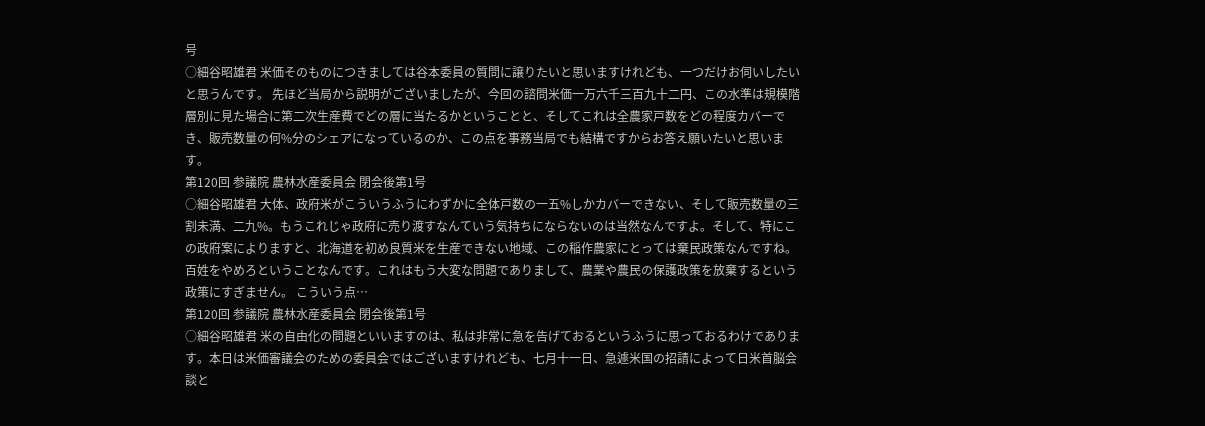号
○細谷昭雄君 米価そのものにつきましては谷本委員の質問に譲りたいと思いますけれども、一つだけお伺いしたいと思うんです。 先ほど当局から説明がございましたが、今回の諮問米価一万六千三百九十二円、この水準は規模階層別に見た場合に第二次生産費でどの層に当たるかということと、そしてこれは全農家戸数をどの程度カバーでき、販売数量の何%分のシェアになっているのか、この点を事務当局でも結構ですからお答え願いたいと思います。
第120回 参議院 農林水産委員会 閉会後第1号
○細谷昭雄君 大体、政府米がこういうふうにわずかに全体戸数の一五%しかカバーできない、そして販売数量の三割未満、二九%。もうこれじゃ政府に売り渡すなんていう気持ちにならないのは当然なんですよ。そして、特にこの政府案によりますと、北海道を初め良質米を生産できない地域、この稲作農家にとっては棄民政策なんですね。百姓をやめろということなんです。これはもう大変な問題でありまして、農業や農民の保護政策を放棄するという政策にすぎません。 こういう点…
第120回 参議院 農林水産委員会 閉会後第1号
○細谷昭雄君 米の自由化の問題といいますのは、私は非常に急を告げておるというふうに思っておるわけであります。本日は米価審議会のための委員会ではございますけれども、七月十一日、急遽米国の招請によって日米首脳会談と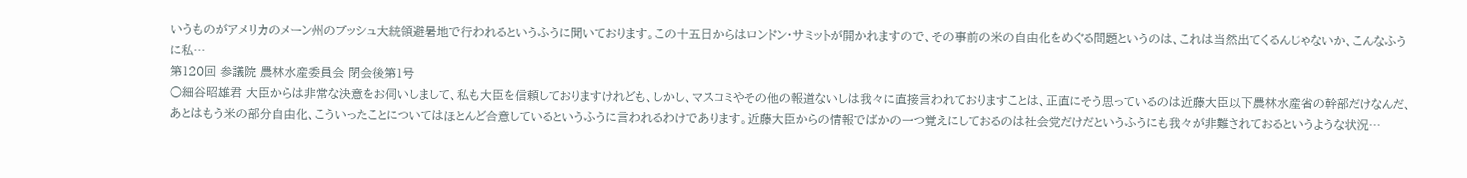いうものがアメリカのメーン州のブッシュ大統領避暑地で行われるというふうに聞いております。この十五日からはロンドン・サミットが開かれますので、その事前の米の自由化をめぐる問題というのは、これは当然出てくるんじゃないか、こんなふうに私…
第120回 参議院 農林水産委員会 閉会後第1号
○細谷昭雄君 大臣からは非常な決意をお伺いしまして、私も大臣を信頼しておりますけれども、しかし、マスコミやその他の報道ないしは我々に直接言われておりますことは、正直にそう思っているのは近藤大臣以下農林水産省の幹部だけなんだ、あとはもう米の部分自由化、こういったことについてはほとんど合意しているというふうに言われるわけであります。近藤大臣からの情報でばかの一つ覚えにしておるのは社会党だけだというふうにも我々が非難されておるというような状況…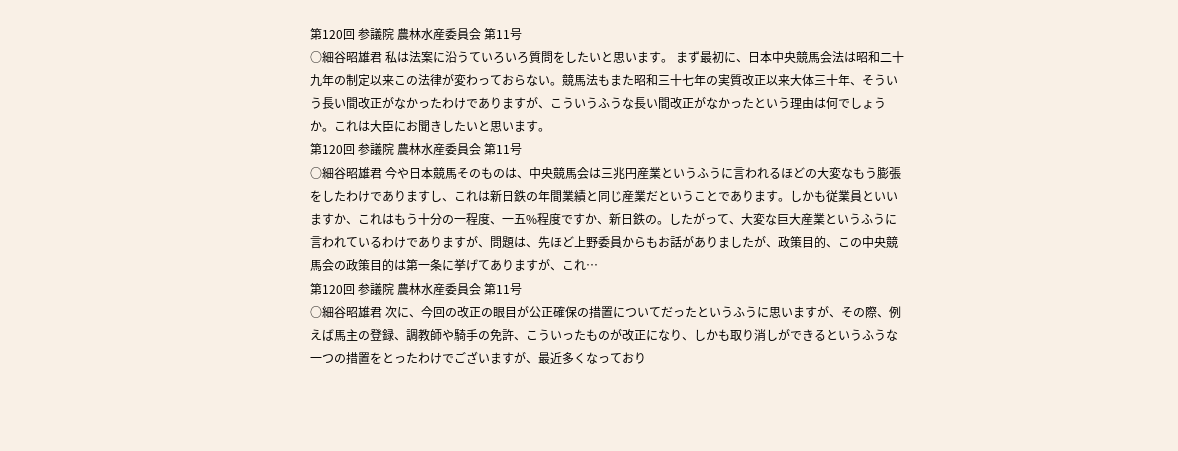第120回 参議院 農林水産委員会 第11号
○細谷昭雄君 私は法案に沿うていろいろ質問をしたいと思います。 まず最初に、日本中央競馬会法は昭和二十九年の制定以来この法律が変わっておらない。競馬法もまた昭和三十七年の実質改正以来大体三十年、そういう長い間改正がなかったわけでありますが、こういうふうな長い間改正がなかったという理由は何でしょうか。これは大臣にお聞きしたいと思います。
第120回 参議院 農林水産委員会 第11号
○細谷昭雄君 今や日本競馬そのものは、中央競馬会は三兆円産業というふうに言われるほどの大変なもう膨張をしたわけでありますし、これは新日鉄の年間業績と同じ産業だということであります。しかも従業員といいますか、これはもう十分の一程度、一五%程度ですか、新日鉄の。したがって、大変な巨大産業というふうに言われているわけでありますが、問題は、先ほど上野委員からもお話がありましたが、政策目的、この中央競馬会の政策目的は第一条に挙げてありますが、これ…
第120回 参議院 農林水産委員会 第11号
○細谷昭雄君 次に、今回の改正の眼目が公正確保の措置についてだったというふうに思いますが、その際、例えば馬主の登録、調教師や騎手の免許、こういったものが改正になり、しかも取り消しができるというふうな一つの措置をとったわけでございますが、最近多くなっており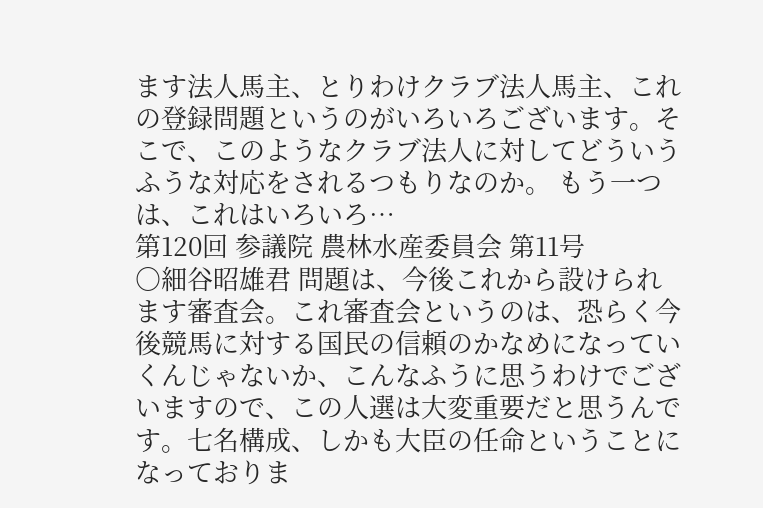ます法人馬主、とりわけクラブ法人馬主、これの登録問題というのがいろいろございます。そこで、このようなクラブ法人に対してどういうふうな対応をされるつもりなのか。 もう一つは、これはいろいろ…
第120回 参議院 農林水産委員会 第11号
○細谷昭雄君 問題は、今後これから設けられます審査会。これ審査会というのは、恐らく今後競馬に対する国民の信頼のかなめになっていくんじゃないか、こんなふうに思うわけでございますので、この人選は大変重要だと思うんです。七名構成、しかも大臣の任命ということになっておりま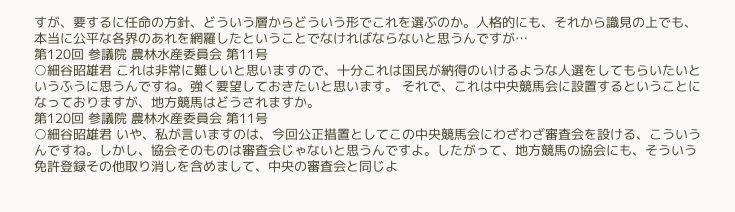すが、要するに任命の方針、どういう層からどういう形でこれを選ぶのか。人格的にも、それから識見の上でも、本当に公平な各界のあれを網羅したということでなければならないと思うんですが…
第120回 参議院 農林水産委員会 第11号
○細谷昭雄君 これは非常に難しいと思いますので、十分これは国民が納得のいけるような人選をしてもらいたいというふうに思うんですね。強く要望しておきたいと思います。 それで、これは中央競馬会に設置するということになっておりますが、地方競馬はどうされますか。
第120回 参議院 農林水産委員会 第11号
○細谷昭雄君 いや、私が言いますのは、今回公正措置としてこの中央競馬会にわざわざ審査会を設ける、こういうんですね。しかし、協会そのものは審査会じゃないと思うんですよ。したがって、地方競馬の協会にも、そういう免許登録その他取り消しを含めまして、中央の審査会と同じよ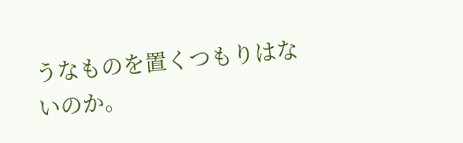うなものを置くつもりはないのか。